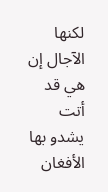لكنها الآجال إن هي قد أتت
يشدو بها الأفغان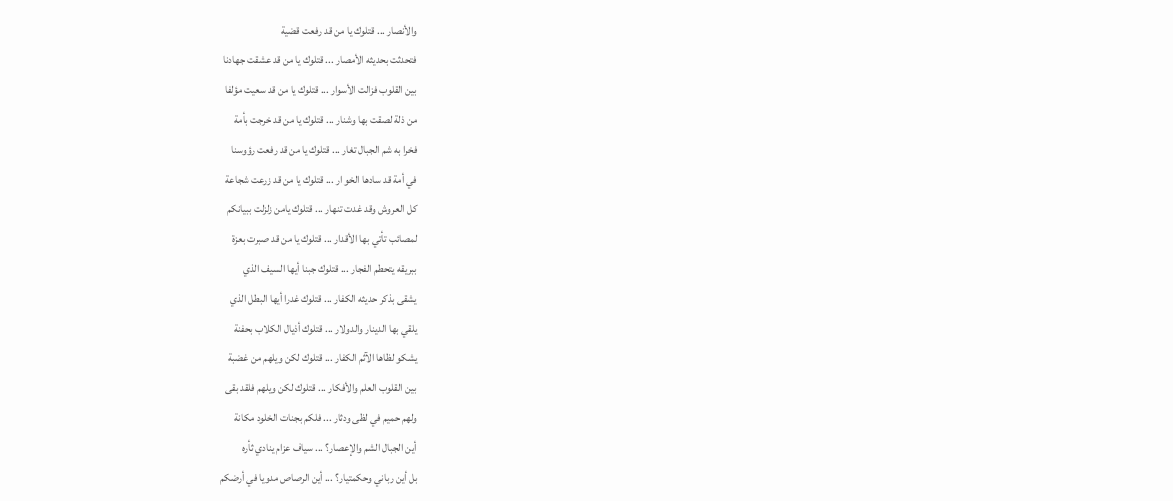والأنصار ... قتلوك يا من قد رفعت قضية
فتحدثت بحديثه الأمصار ... قتلوك يا من قد عشقت جهادنا
بين القلوب فزالت الأسوار ... قتلوك يا من قد سعيت مؤلفا
من ذلة لصقت بها وشنار ... قتلوك يا من قد خرجت بأمة
فخرا به شم الجبال تغار ... قتلوك يا من قد رفعت رؤوسنا
في أمة قد سادها الخو ار ... قتلوك يا من قد زرعت شجاعة
كل العروش وقد غدت تنهار ... قتلوك يامن زلزلت ببيانكم
لمصائب تأتي بها الأقدار ... قتلوك يا من قد صبرت بعزة
ببريقه يتحطم الفجار ... قتلوك جبنا أيها السيف الذي
يشقى بذكر حديثه الكفار ... قتلوك غدرا أيها البطل الذي
يلقي بها الدينار والدولار ... قتلوك أذيال الكلاب بحفنة
يشكو لظاها الآثم الكفار ... قتلوك لكن ويلهم من غضبة
بين القلوب العلم والأفكار ... قتلوك لكن ويلهم فلقد بقى
ولهم حميم في لظى ودثار ... فلكم بجنات الخلود مكانة
أين الجبال الشم والإعصار؟ ... سياف عزام ينادي ثأره
بل أين رباني وحكمتيار؟ ... أين الرصاص مدويا في أرضكم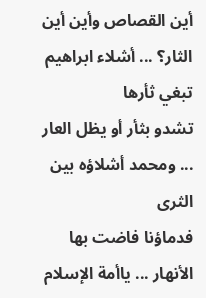أين القصاص وأين أين الثار؟ ... أشلاء ابراهيم تبغي ثأرها
تشدو بثأر أو يظل العار ... ومحمد أشلاؤه بين الثرى
فدماؤنا فاضت بها الأنهار ... ياأمة الإسلام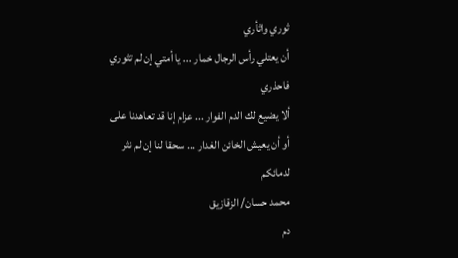ثوري واثأري
أن يعتلي رأس الرجال خمار ... يا أمتي إن لم تثوري فاحذري
ألا يضيع لك الدم الفوار ... عزام إنا قد تعاهدنا على
أو أن يعيش الخائن الغدار ... سحقا لنا إن لم نثر لدمائكم
محمد حسان/ الزقازيق
دم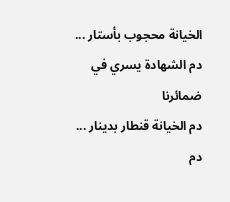الخيانة محجوب بأستار ... دم الشهادة يسري في ضمائرنا
دم الخيانة قنطار بدينار ... دم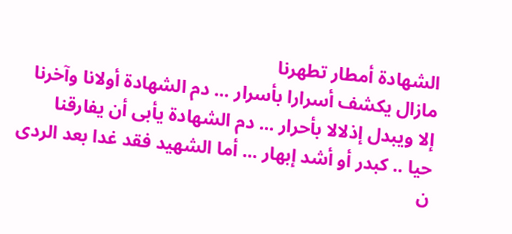الشهادة أمطار تطهرنا
مازال يكشف أسرارا بأسرار ... دم الشهادة أولانا وآخرنا
إلا ويبدل إذلالا بأحرار ... دم الشهادة يأبى أن يفارقنا
حيا .. كبدر أو أشد إبهار ... أما الشهيد فقد غدا بعد الردى
ن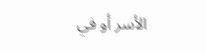الأسر أو في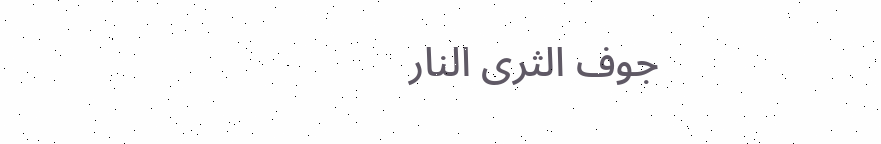جوف الثرى النار